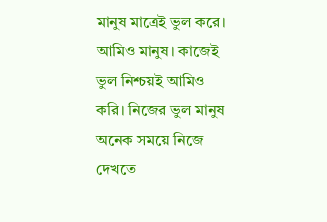মানুষ মাত্রেই ভুল করে। আমিও মানুষ। কাজেই ভুল নিশ্চয়ই আমিও করি। নিজের ভুল মানুষ অনেক সময়ে নিজে দেখতে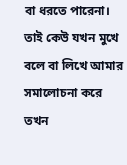বা ধরতে পারেনা। তাই কেউ যখন মুখে বলে বা লিখে আমার সমালোচনা করে তখন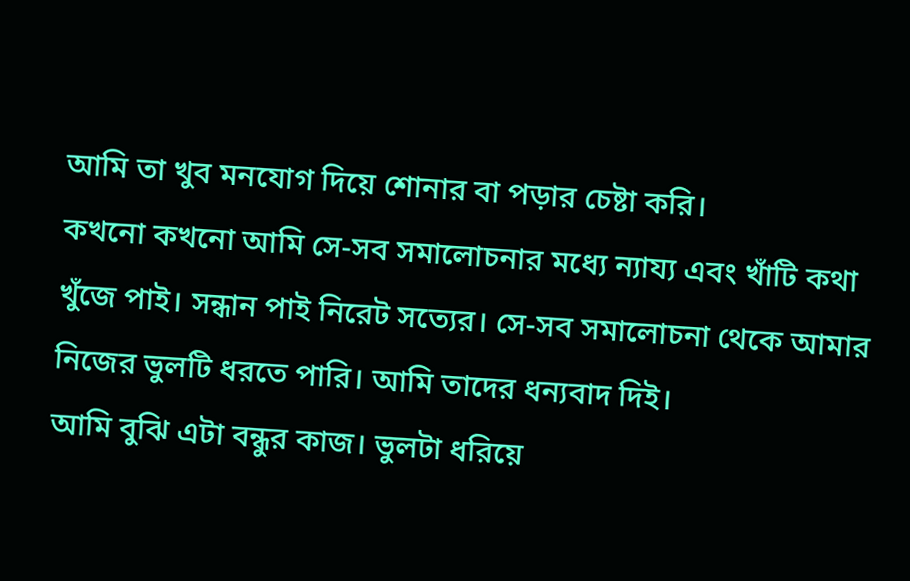আমি তা খুব মনযোগ দিয়ে শোনার বা পড়ার চেষ্টা করি।
কখনো কখনো আমি সে-সব সমালোচনার মধ্যে ন্যায্য এবং খাঁটি কথা খুঁজে পাই। সন্ধান পাই নিরেট সত্যের। সে-সব সমালোচনা থেকে আমার নিজের ভুলটি ধরতে পারি। আমি তাদের ধন্যবাদ দিই।
আমি বুঝি এটা বন্ধুর কাজ। ভুলটা ধরিয়ে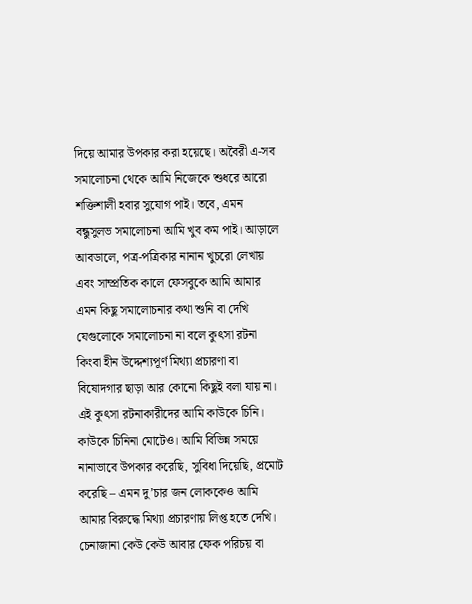দিয়ে আমার উপকার করা হয়েছে। অবৈরী এ-সব সমালোচনা থেকে আমি নিজেকে শুধরে আরো শক্তিশালী হবার সুযোগ পাই। তবে, এমন বন্ধুসুলভ সমালোচনা আমি খুব কম পাই। আড়ালে আবডালে, পত্র-পত্রিকার নানান খুচরো লেখায় এবং সাম্প্রতিক কালে ফেসবুকে আমি আমার এমন কিছু সমালোচনার কথা শুনি বা দেখি যেগুলোকে সমালোচনা না বলে কুৎসা রটনা কিংবা হীন উদ্দেশ্যপূর্ণ মিথ্যা প্রচারণা বা বিষোদগার ছাড়া আর কোনো কিছুই বলা যায় না।
এই কুৎসা রটনাকারীদের আমি কাউকে চিনি। কাউকে চিনিনা মোটেও। আমি বিভিন্ন সময়ে নানাভাবে উপকার করেছি, সুবিধা দিয়েছি, প্রমোট করেছি – এমন দু’চার জন লোককেও আমি আমার বিরুদ্ধে মিথ্যা প্রচারণায় লিপ্ত হতে দেখি।
চেনাজানা কেউ কেউ আবার ফেক পরিচয় বা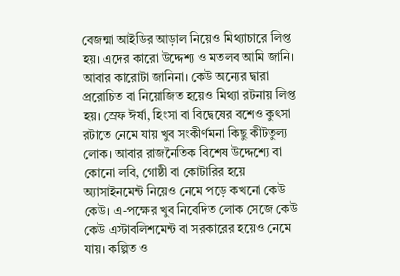বেজন্মা আইডির আড়াল নিয়েও মিথ্যাচারে লিপ্ত হয়। এদের কারো উদ্দেশ্য ও মতলব আমি জানি। আবার কারোটা জানিনা। কেউ অন্যের দ্বারা প্ররোচিত বা নিয়োজিত হয়েও মিথ্যা রটনায় লিপ্ত হয়। স্রেফ ঈর্ষা, হিংসা বা বিদ্বেষের বশেও কুৎসা রটাতে নেমে যায় খুব সংকীর্ণমনা কিছু কীটতুল্য লোক। আবার রাজনৈতিক বিশেষ উদ্দেশ্যে বা কোনো লবি, গোষ্ঠী বা কোটারির হয়ে অ্যাসাইনমেন্ট নিয়েও নেমে পড়ে কখনো কেউ কেউ। এ-পক্ষের খুব নিবেদিত লোক সেজে কেউ কেউ এস্টাবলিশমেন্ট বা সরকারের হয়েও নেমে যায়। কল্পিত ও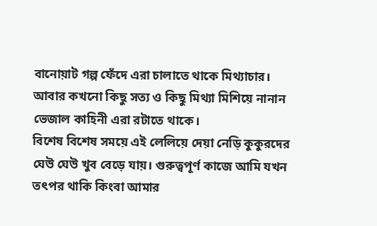বানোয়াট গল্প ফেঁদে এরা চালাতে থাকে মিথ্যাচার। আবার কখনো কিছু সত্য ও কিছু মিথ্যা মিশিয়ে নানান ভেজাল কাহিনী এরা রটাতে থাকে।
বিশেষ বিশেষ সময়ে এই লেলিয়ে দেয়া নেড়ি কুকুরদের ঘেউ ঘেউ খুব বেড়ে যায়। গুরুত্বপূর্ণ কাজে আমি যখন তৎপর থাকি কিংবা আমার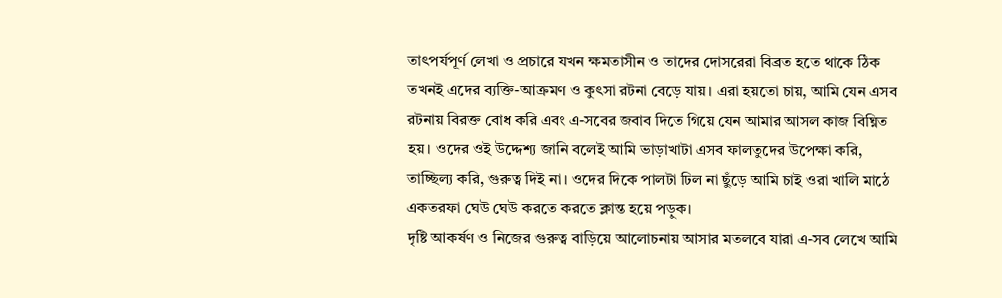তাৎপর্যপূর্ণ লেখা ও প্রচারে যখন ক্ষমতাসীন ও তাদের দোসরেরা বিব্রত হতে থাকে ঠিক তখনই এদের ব্যক্তি-আক্রমণ ও কুৎসা রটনা বেড়ে যায়। এরা হয়তো চায়, আমি যেন এসব রটনায় বিরক্ত বোধ করি এবং এ-সবের জবাব দিতে গিয়ে যেন আমার আসল কাজ বিঘ্নিত হয়। ওদের ওই উদ্দেশ্য জানি বলেই আমি ভাড়াখাটা এসব ফালতুদের উপেক্ষা করি, তাচ্ছিল্য করি, গুরুত্ব দিই না। ওদের দিকে পালটা ঢিল না ছুঁড়ে আমি চাই ওরা খালি মাঠে একতরফা ঘেউ ঘেউ করতে করতে ক্লান্ত হয়ে পড়ুক।
দৃষ্টি আকর্ষণ ও নিজের গুরুত্ব বাড়িয়ে আলোচনায় আসার মতলবে যারা এ-সব লেখে আমি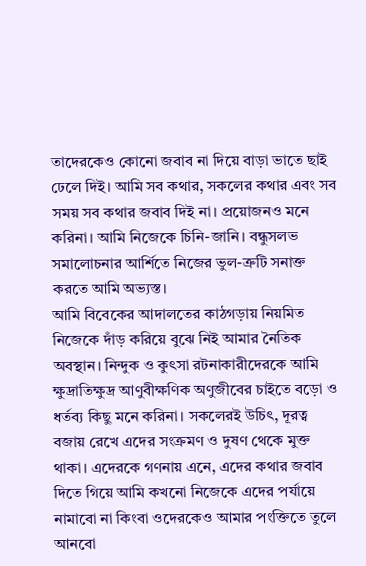তাদেরকেও কোনো জবাব না দিয়ে বাড়া ভাতে ছাই ঢেলে দিই। আমি সব কথার, সকলের কথার এবং সব সময় সব কথার জবাব দিই না। প্রয়োজনও মনে করিনা। আমি নিজেকে চিনি-জানি। বন্ধুসলভ সমালোচনার আর্শিতে নিজের ভুল-ত্রুটি সনাক্ত করতে আমি অভ্যস্ত।
আমি বিবেকের আদালতের কাঠগড়ায় নিয়মিত নিজেকে দাঁড় করিয়ে বুঝে নিই আমার নৈতিক অবস্থান। নিন্দুক ও কুৎসা রটনাকারীদেরকে আমি ক্ষুদ্রাতিক্ষুদ্র আণুবীক্ষণিক অণুজীবের চাইতে বড়ো ও ধর্তব্য কিছু মনে করিনা। সকলেরই উচিৎ, দূরত্ব বজায় রেখে এদের সংক্রমণ ও দুষণ থেকে মুক্ত থাকা। এদেরকে গণনায় এনে, এদের কথার জবাব দিতে গিয়ে আমি কখনো নিজেকে এদের পর্যায়ে নামাবো না কিংবা ওদেরকেও আমার পংক্তিতে তুলে আনবো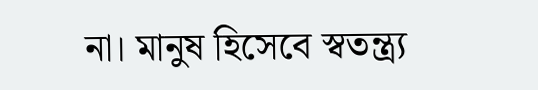না। মানুষ হিসেবে স্বতন্ত্র্য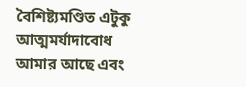বৈশিষ্ট্যমণ্ডিত এটুকু আত্মমর্যাদাবোধ আমার আছে এবং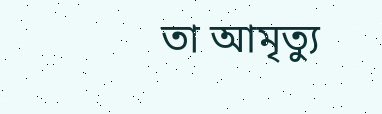তা আমৃত্যু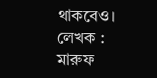থাকবেও।
লেখক : মারুফ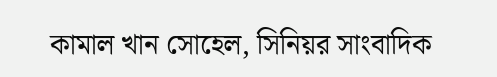কামাল খান সোহেল, সিনিয়র সাংবাদিক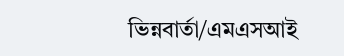ভিন্নবার্তা/এমএসআই